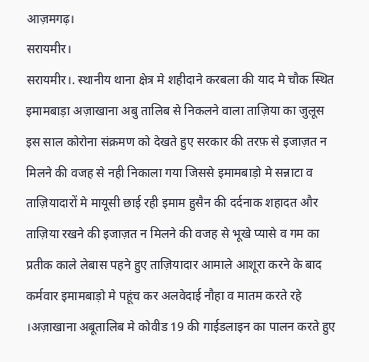आज़मगढ़।
सरायमीर।
सरायमीर।. स्थानीय थाना क्षेत्र मे शहीदाने करबला की याद मे चौक स्थित इमामबाड़ा अज़ाखाना अबु तालिब से निकलने वाला ताज़िया का जुलूस इस साल कोरोना संक्रमण को देखते हुए सरकार की तरफ़ से इजाज़त न मिलने की वजह से नही निकाला गया जिससे इमामबाड़ो मे सन्नाटा व ताज़ियादारों मे मायूसी छाई रही इमाम हुसैन की दर्दनाक शहादत और ताज़िया रखने की इजाज़त न मिलने की वजह से भूखे प्यासे व गम का प्रतीक काले लेबास पहने हुए ताज़ियादार आमाले आशूरा करने के बाद कर्मवार इमामबाड़ो मे पहूंच कर अलवेदाई नौहा व मातम करते रहे ।अज़ाखाना अबूतालिब मे कोवीड 19 की गाईडलाइन का पालन करते हुए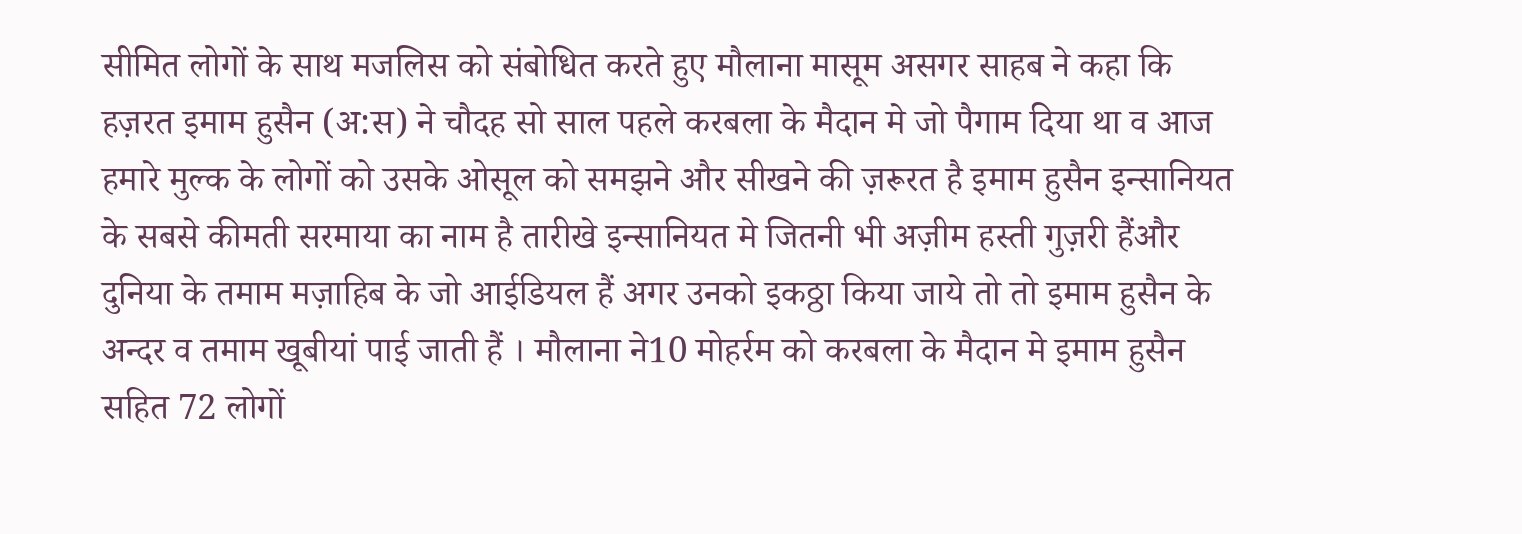सीमित लोगों के साथ मजलिस को संबोधित करते हुए मौलाना मासूम असगर साहब ने कहा कि हज़रत इमाम हुसैन (अ:स) ने चौदह सो साल पहले करबला के मैदान मे जो पैगाम दिया था व आज हमारे मुल्क के लोगों को उसके ओसूल को समझने और सीखने की ज़रूरत है इमाम हुसैन इन्सानियत के सबसे कीमती सरमाया का नाम है तारीखे इन्सानियत मे जितनी भी अज़ीम हस्ती गुज़री हैंऔर दुनिया के तमाम मज़ाहिब के जो आईडियल हैं अगर उनको इकठ्ठा किया जाये तो तो इमाम हुसैन के अन्दर व तमाम खूबीयां पाई जाती हैं । मौलाना ने10 मोहर्रम को करबला के मैदान मे इमाम हुसैन सहित 72 लोगों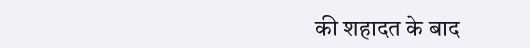की शहादत के बाद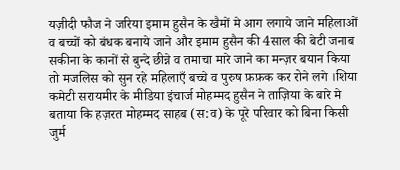यज़ीदी फौज ने जरिया इमाम हुसैन के खैमों मे आग लगाये जाने महिलाओं व बच्चों को बंधक बनाये जाने और इमाम हुसैन की 4साल की बेटी जनाब सकीना के कानों से बुन्दे छीन्ने व तमाचा मारे जाने का मन्ज़र बयान किया तो मजलिस को सुन रहे महिलाएँ बच्चे व पुरुष फ़फ़क कर रोने लगे ।शिया कमेटी सरायमीर के मीडिया इंचार्ज मोहम्मद हुसैन ने ताज़िया के बारे मे बताया कि हज़रत मोहम्मद साहब (स:व) के पूरे परिवार को बिना किसी जुर्म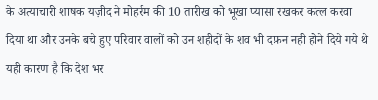के अत्याचारी शाषक यज़ीद ने मोहर्रम की 10 तारीख को भूखा प्यासा रखकर कत्ल करवा दिया था और उनके बचे हुए परिवार वालों को उन शहीदों के शव भी दफ़न नही होने दिये गये थे यही कारण है कि देश भर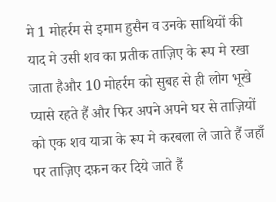मे 1 मोहर्रम से इमाम हुसैन व उनके साथियों की याद मे उसी शव का प्रतीक ताज़िए के रूप मे रखा जाता हैऔर 10 मोहर्रम को सुबह से ही लोग भूखे प्यासे रहते हैं और फिर अपने अपने घर से ताज़ियों को एक शव यात्रा के रूप मे करबला ले जाते हैं जहाँ पर ताज़िए दफ़न कर दिये जाते हैं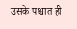उसके पश्चात ही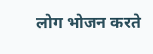लोग भोजन करते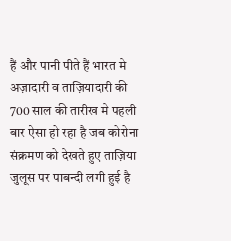हैं और पानी पीते हैं भारत मे अज़ादारी व ताज़ियादारी की 700 साल की तारीख मे पहली बार ऐसा हो रहा है जब कोरोना संक्रमण को देखते हुए ताज़िया जुलूस पर पाबन्दी लगी हुई है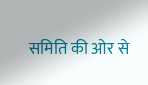समिति की ओर से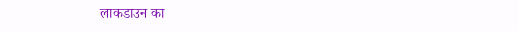लाकडाउन का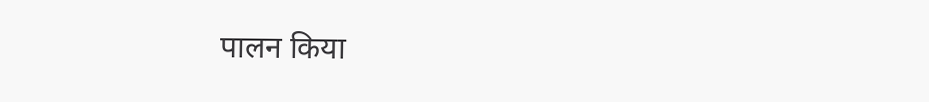पालन किया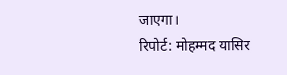जाएगा।
रिपोर्ट: मोहम्मद यासिर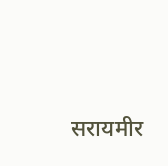सरायमीर